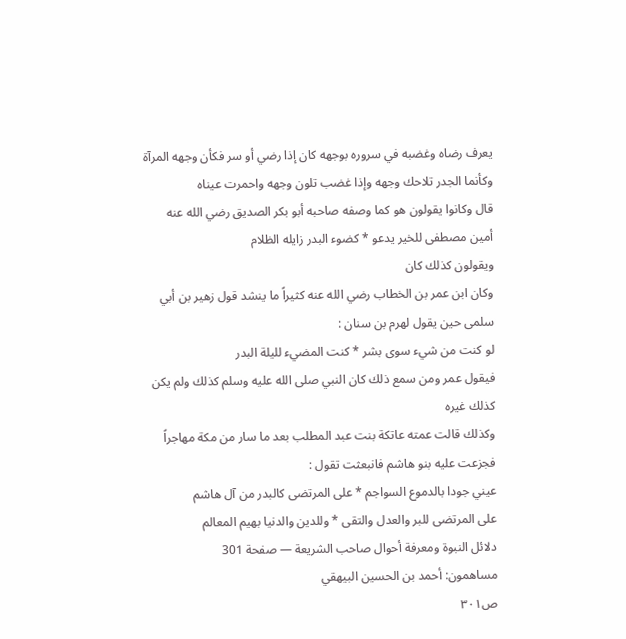يعرف رضاه وغضبه في سروره بوجهه كان إذا رضي أو سر فكأن وجهه المرآة وكأنما الجدر تلاحك وجهه وإذا غضب تلون وجهه واحمرت عيناه
قال وكانوا يقولون هو كما وصفه صاحبه أبو بكر الصديق رضي الله عنه
أمين مصطفى للخير يدعو * كضوء البدر زايله الظلام
ويقولون كذلك كان
وكان ابن عمر بن الخطاب رضي الله عنه كثيراً ما ينشد قول زهير بن أبي سلمى حين يقول لهرم بن سنان :
لو كنت من شيء سوى بشر * كنت المضيء لليلة البدر
فيقول عمر ومن سمع ذلك كان النبي صلى الله عليه وسلم كذلك ولم يكن كذلك غيره
وكذلك قالت عمته عاتكة بنت عبد المطلب بعد ما سار من مكة مهاجراً فجزعت عليه بنو هاشم فانبعثت تقول :
عيني جودا بالدموع السواجم * على المرتضى كالبدر من آل هاشم
على المرتضى للبر والعدل والتقى * وللدين والدنيا بهيم المعالم
دلائل النبوة ومعرفة أحوال صاحب الشريعة — صفحة 301
مساهمون: أحمد بن الحسين البيهقي
ص٣٠١